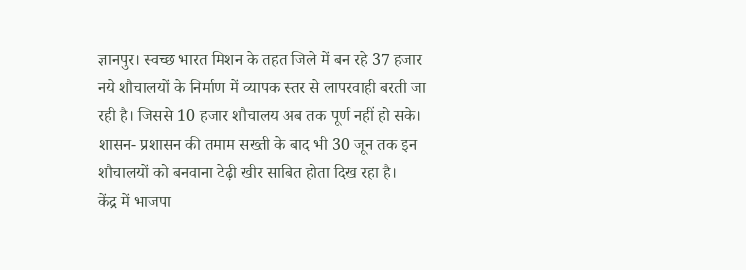ज्ञानपुर। स्वच्छ भारत मिशन के तहत जिले में बन रहे 37 हजार नये शौचालयों के निर्माण में व्यापक स्तर से लापरवाही बरती जा रही है। जिससे 10 हजार शौचालय अब तक पूर्ण नहीं हो सके। शासन- प्रशासन की तमाम सख्ती के बाद भी 30 जून तक इन शौचालयों को बनवाना टेढ़ी खीर साबित होता दिख रहा है।
केंद्र में भाजपा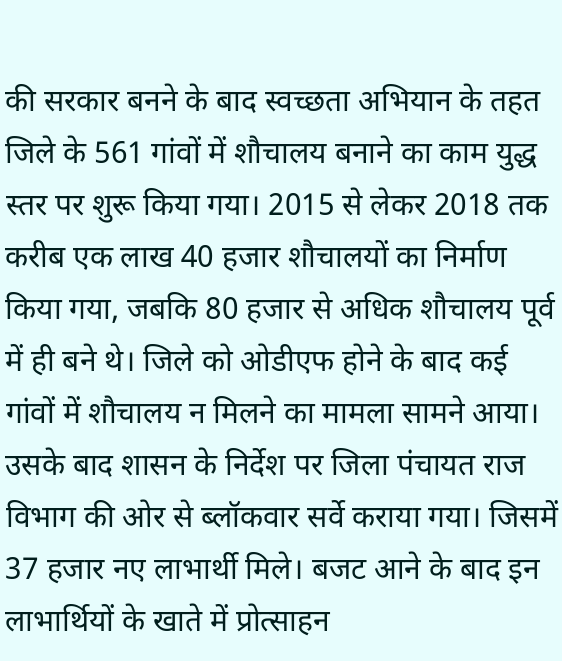की सरकार बनने के बाद स्वच्छता अभियान के तहत जिले के 561 गांवों में शौचालय बनाने का काम युद्ध स्तर पर शुरू किया गया। 2015 से लेकर 2018 तक करीब एक लाख 40 हजार शौचालयों का निर्माण किया गया, जबकि 80 हजार से अधिक शौचालय पूर्व में ही बने थे। जिले को ओडीएफ होने के बाद कई गांवों में शौचालय न मिलने का मामला सामने आया। उसके बाद शासन के निर्देश पर जिला पंचायत राज विभाग की ओर से ब्लॉकवार सर्वे कराया गया। जिसमें 37 हजार नए लाभार्थी मिले। बजट आने के बाद इन लाभार्थियों के खाते में प्रोत्साहन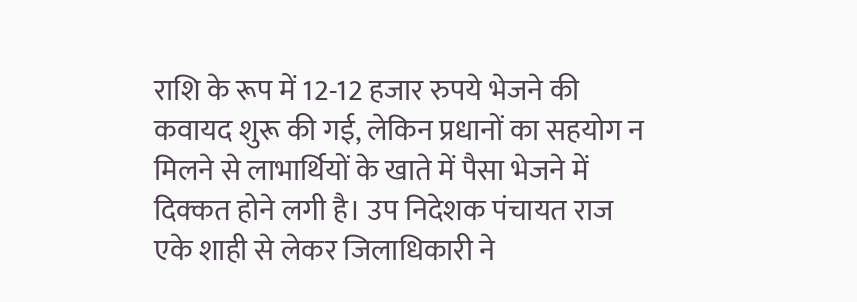राशि के रूप में 12-12 हजार रुपये भेजने की कवायद शुरू की गई, लेकिन प्रधानों का सहयोग न मिलने से लाभार्थियों के खाते में पैसा भेजने में दिक्कत होने लगी है। उप निदेशक पंचायत राज एके शाही से लेकर जिलाधिकारी ने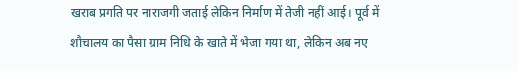खराब प्रगति पर नाराजगी जताई लेकिन निर्माण में तेजी नहीं आई। पूर्व में शौचालय का पैसा ग्राम निधि के खाते में भेजा गया था, लेकिन अब नए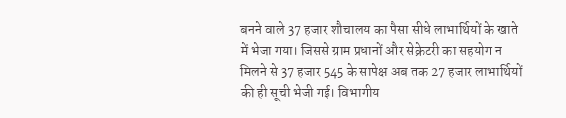बनने वाले 37 हजार शौचालय का पैसा सीधे लाभार्थियों के खाते में भेजा गया। जिससे ग्राम प्रधानों और सेक्रेटरी का सहयोग न मिलने से 37 हजार 545 के सापेक्ष अब तक 27 हजार लाभार्थियों की ही सूची भेजी गई। विभागीय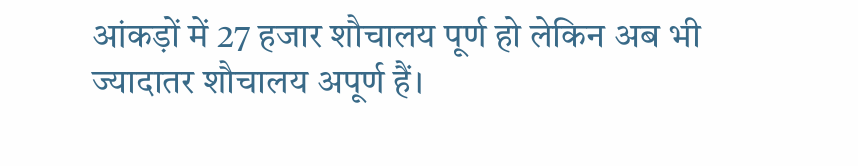आंकड़ों में 27 हजार शौचालय पूर्ण हो लेकिन अब भी ज्यादातर शौचालय अपूर्ण हैं।